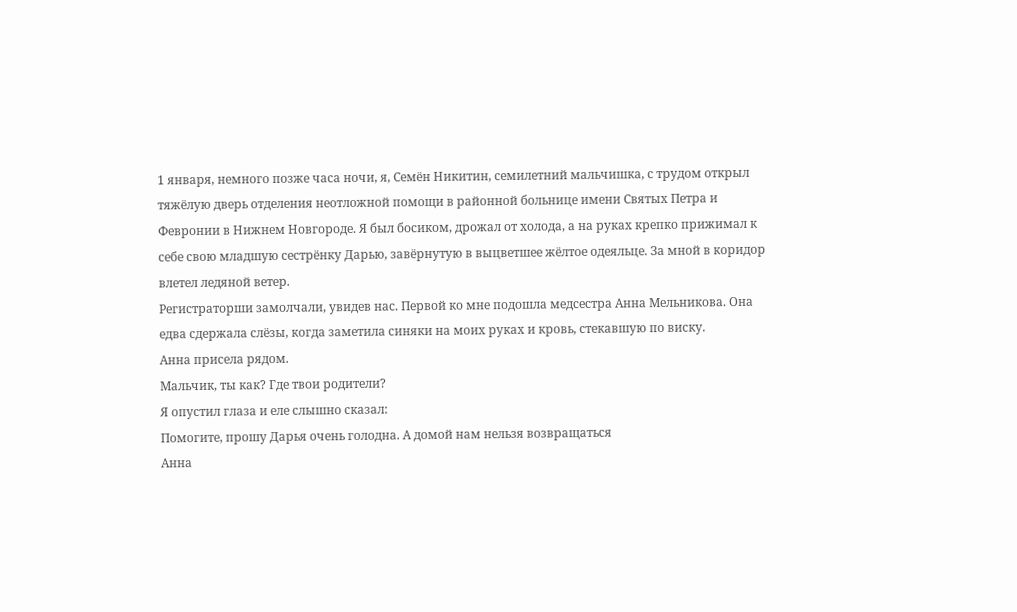1 января, немного позже часа ночи, я, Семён Никитин, семилетний мальчишка, с трудом открыл тяжёлую дверь отделения неотложной помощи в районной больнице имени Святых Петра и Февронии в Нижнем Новгороде. Я был босиком, дрожал от холода, а на руках крепко прижимал к себе свою младшую сестрёнку Дарью, завёрнутую в выцветшее жёлтое одеяльце. За мной в коридор влетел ледяной ветер.
Регистраторши замолчали, увидев нас. Первой ко мне подошла медсестра Анна Мельникова. Она едва сдержала слёзы, когда заметила синяки на моих руках и кровь, стекавшую по виску.
Анна присела рядом.
Мальчик, ты как? Где твои родители?
Я опустил глаза и еле слышно сказал:
Помогите, прошу Дарья очень голодна. А домой нам нельзя возвращаться
Анна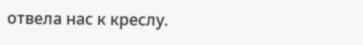отвела нас к креслу.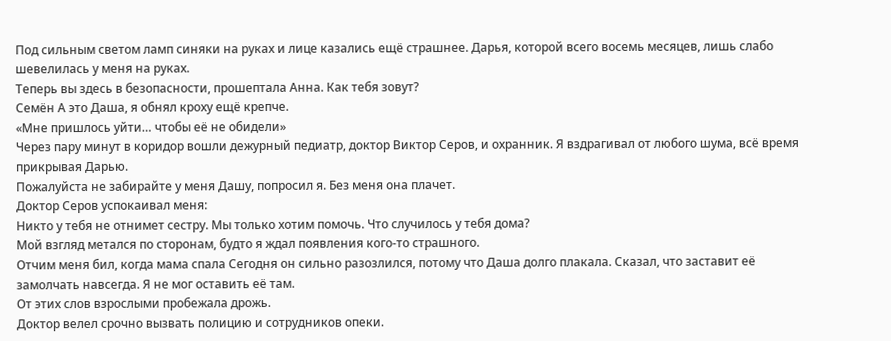Под сильным светом ламп синяки на руках и лице казались ещё страшнее. Дарья, которой всего восемь месяцев, лишь слабо шевелилась у меня на руках.
Теперь вы здесь в безопасности, прошептала Анна. Как тебя зовут?
Семён А это Даша, я обнял кроху ещё крепче.
«Мне пришлось уйти… чтобы её не обидели»
Через пару минут в коридор вошли дежурный педиатр, доктор Виктор Серов, и охранник. Я вздрагивал от любого шума, всё время прикрывая Дарью.
Пожалуйста не забирайте у меня Дашу, попросил я. Без меня она плачет.
Доктор Серов успокаивал меня:
Никто у тебя не отнимет сестру. Мы только хотим помочь. Что случилось у тебя дома?
Мой взгляд метался по сторонам, будто я ждал появления кого-то страшного.
Отчим меня бил, когда мама спала Сегодня он сильно разозлился, потому что Даша долго плакала. Сказал, что заставит её замолчать навсегда. Я не мог оставить её там.
От этих слов взрослыми пробежала дрожь.
Доктор велел срочно вызвать полицию и сотрудников опеки.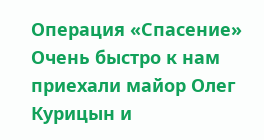Операция «Спасение»
Очень быстро к нам приехали майор Олег Курицын и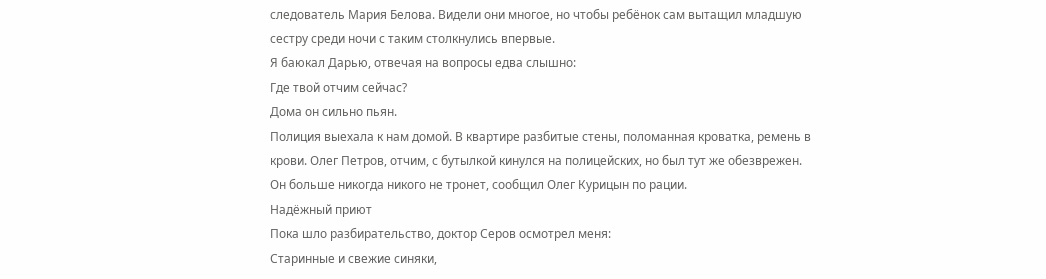следователь Мария Белова. Видели они многое, но чтобы ребёнок сам вытащил младшую сестру среди ночи с таким столкнулись впервые.
Я баюкал Дарью, отвечая на вопросы едва слышно:
Где твой отчим сейчас?
Дома он сильно пьян.
Полиция выехала к нам домой. В квартире разбитые стены, поломанная кроватка, ремень в крови. Олег Петров, отчим, с бутылкой кинулся на полицейских, но был тут же обезврежен.
Он больше никогда никого не тронет, сообщил Олег Курицын по рации.
Надёжный приют
Пока шло разбирательство, доктор Серов осмотрел меня:
Старинные и свежие синяки,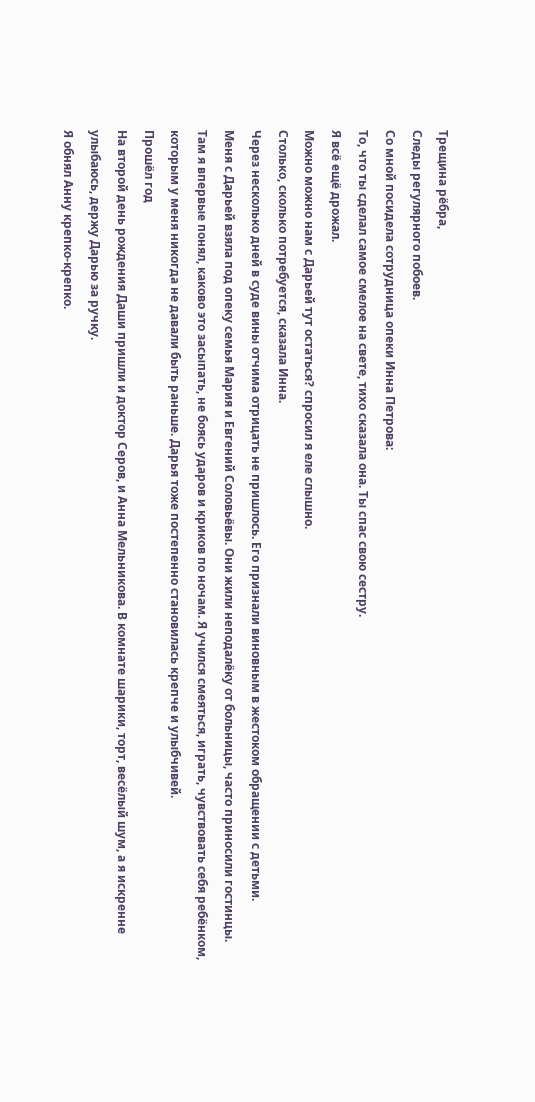Трещина рёбра,
Следы регулярного побоев.
Со мной посидела сотрудница опеки Инна Петрова:
То, что ты сделал самое смелое на свете, тихо сказала она. Ты спас свою сестру.
Я всё ещё дрожал.
Можно можно нам с Дарьей тут остаться? спросил я еле слышно.
Столько, сколько потребуется, сказала Инна.
Через несколько дней в суде вины отчима отрицать не пришлось. Его признали виновным в жестоком обращении с детьми.
Меня с Дарьей взяла под опеку семья Мария и Евгений Соловьёвы. Они жили неподалёку от больницы, часто приносили гостинцы.
Там я впервые понял, каково это засыпать, не боясь ударов и криков по ночам. Я учился смеяться, играть, чувствовать себя ребёнком, которым у меня никогда не давали быть раньше. Дарья тоже постепенно становилась крепче и улыбчивей.
Прошёл год
На второй день рождения Даши пришли и доктор Серов, и Анна Мельникова. В комнате шарики, торт, весёлый шум, а я искренне улыбаюсь, держу Дарью за ручку.
Я обнял Анну крепко-крепко.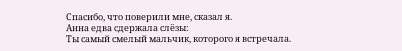Спасибо, что поверили мне, сказал я.
Анна едва сдержала слёзы:
Ты самый смелый мальчик, которого я встречала.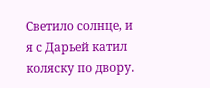Светило солнце, и я с Дарьей катил коляску по двору.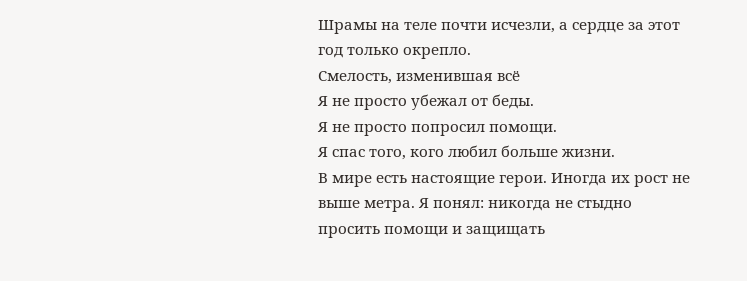Шрамы на теле почти исчезли, а сердце за этот год только окрепло.
Смелость, изменившая всё
Я не просто убежал от беды.
Я не просто попросил помощи.
Я спас того, кого любил больше жизни.
В мире есть настоящие герои. Иногда их рост не выше метра. Я понял: никогда не стыдно просить помощи и защищать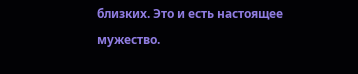близких. Это и есть настоящее мужество.